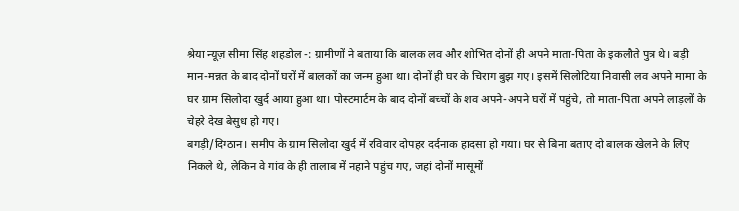श्रेया न्यूज़ सीमा सिंह शहडोल -: ग्रामीणों ने बताया कि बालक लव और शोभित दोनों ही अपने माता-पिता के इकलौते पुत्र थे। बड़ी मान-मन्नत के बाद दोनों घरों में बालकों का जन्म हुआ था। दोनों ही घर के चिराग बुझ गए। इसमें सिलोटिया निवासी लव अपने मामा के घर ग्राम सिलोदा खुर्द आया हुआ था। पोस्टमार्टम के बाद दोनों बच्चों के शव अपने-अपने घरों में पहुंचे, तो माता-पिता अपने लाड़लों के चेहरे देख बेसुध हो गए।
बगड़ी/दिग्ठान। समीप के ग्राम सिलोदा खुर्द में रविवार दोपहर दर्दनाक हादसा हो गया। घर से बिना बताए दो बालक खेलने के लिए निकले थे, लेकिन वे गांव के ही तालाब में नहाने पहुंच गए, जहां दोनों मासूमों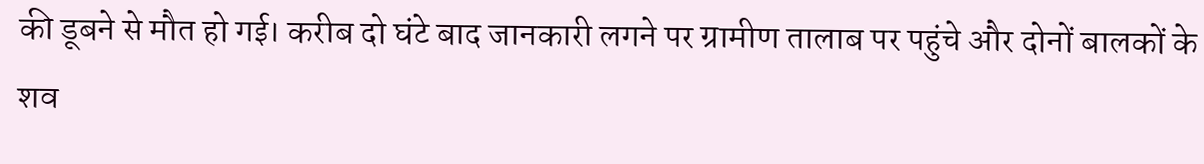की डूबने से मौत हो गई। करीब दो घंटे बाद जानकारी लगने पर ग्रामीण तालाब पर पहुंचे और दोनों बालकों के शव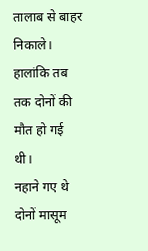तालाब से बाहर निकाले। हालांकि तब तक दोनों की मौत हो गई थी।
नहाने गए थे दोनों मासूम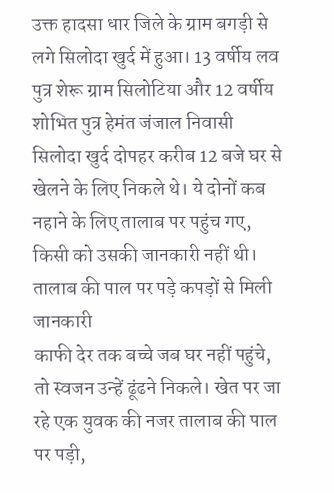उक्त हादसा धार जिले के ग्राम बगड़ी से लगे सिलोदा खुर्द में हुआ। 13 वर्षीय लव पुत्र शेरू ग्राम सिलोटिया और 12 वर्षीय शोभित पुत्र हेमंत जंजाल निवासी सिलोदा खुर्द दोपहर करीब 12 बजे घर से खेलने के लिए निकले थे। ये दोनों कब नहाने के लिए तालाब पर पहुंच गए, किसी को उसकी जानकारी नहीं थी।
तालाब की पाल पर पड़े कपड़ों से मिली जानकारी
काफी देर तक बच्चे जब घर नहीं पहुंचे, तो स्वजन उन्हें ढूंढने निकले। खेत पर जा रहे एक युवक की नजर तालाब की पाल पर पड़ी,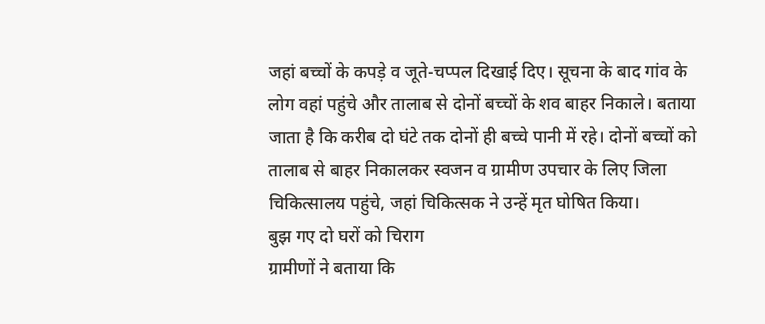जहां बच्चों के कपड़े व जूते-चप्पल दिखाई दिए। सूचना के बाद गांव के लोग वहां पहुंचे और तालाब से दोनों बच्चों के शव बाहर निकाले। बताया जाता है कि करीब दो घंटे तक दोनों ही बच्चे पानी में रहे। दोनों बच्चों को तालाब से बाहर निकालकर स्वजन व ग्रामीण उपचार के लिए जिला चिकित्सालय पहुंचे, जहां चिकित्सक ने उन्हें मृत घोषित किया।
बुझ गए दो घरों को चिराग
ग्रामीणों ने बताया कि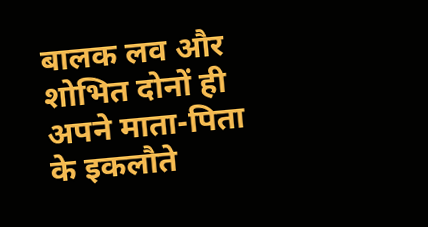बालक लव और शोभित दोनों ही अपने माता-पिता के इकलौते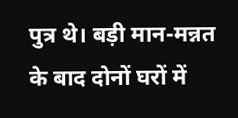पुत्र थे। बड़ी मान-मन्नत के बाद दोनों घरों में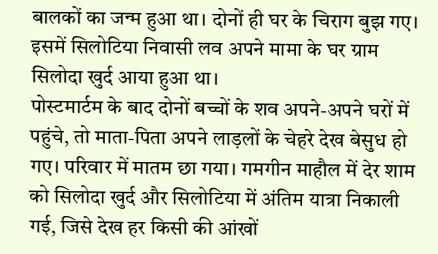बालकों का जन्म हुआ था। दोनों ही घर के चिराग बुझ गए। इसमें सिलोटिया निवासी लव अपने मामा के घर ग्राम सिलोदा खुर्द आया हुआ था।
पोस्टमार्टम के बाद दोनों बच्चों के शव अपने-अपने घरों में पहुंचे, तो माता-पिता अपने लाड़लों के चेहरे देख बेसुध हो गए। परिवार में मातम छा गया। गमगीन माहौल में देर शाम को सिलोदा खुर्द और सिलोटिया में अंतिम यात्रा निकाली गई, जिसे देख हर किसी की आंखों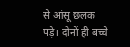से आंसू छलक पड़े। दोनों ही बच्चे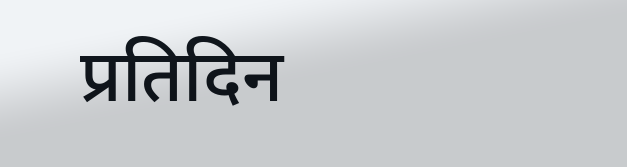प्रतिदिन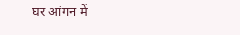घर आंगन में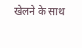खेलने के साथ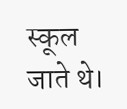स्कूल जाते थे।